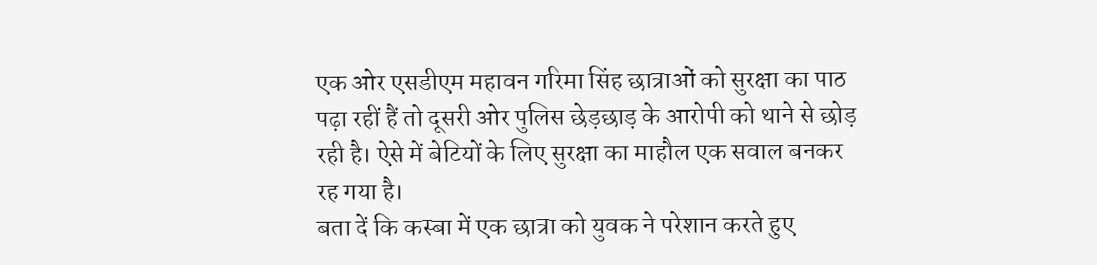एक ओर एसडीएम महावन गरिमा सिंह छात्राओं को सुरक्षा का पाठ पढ़ा रहीं हैं तो दूसरी ओर पुलिस छेड़छाड़ के आरोपी को थाने से छोड़ रही है। ऐसे में बेटियों के लिए सुरक्षा का माहौल एक सवाल बनकर रह गया है।
बता दें कि कस्बा में एक छात्रा को युवक ने परेशान करते हुए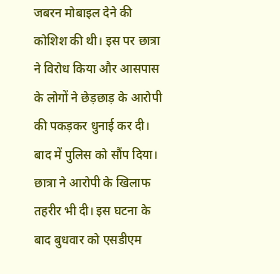जबरन मोबाइल देने की कोशिश की थी। इस पर छात्रा ने विरोध किया और आसपास के लोगों ने छेड़छाड़ के आरोपी की पकड़कर धुनाई कर दी। बाद में पुलिस को सौंप दिया। छात्रा ने आरोपी के खिलाफ तहरीर भी दी। इस घटना के बाद बुधवार को एसडीएम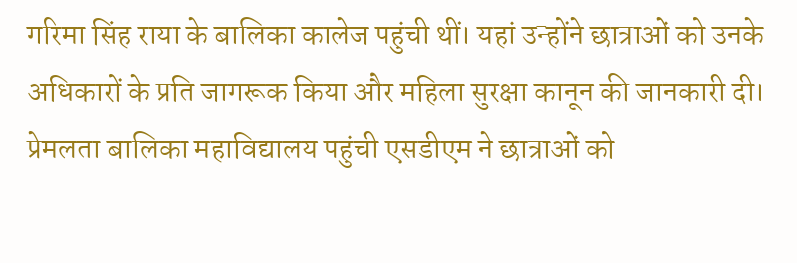गरिमा सिंह राया के बालिका कालेज पहुंची थीं। यहां उन्होंने छात्राओं को उनके अधिकारों के प्रति जागरूक किया और महिला सुरक्षा कानून की जानकारी दी।
प्रेमलता बालिका महाविद्यालय पहुंची एसडीएम ने छात्राओं को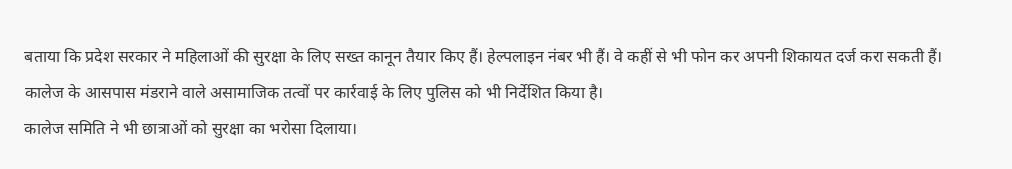बताया कि प्रदेश सरकार ने महिलाओं की सुरक्षा के लिए सख्त कानून तैयार किए हैं। हेल्पलाइन नंबर भी हैं। वे कहीं से भी फोन कर अपनी शिकायत दर्ज करा सकती हैं। कालेज के आसपास मंडराने वाले असामाजिक तत्वों पर कार्रवाई के लिए पुलिस को भी निर्देशित किया है।
कालेज समिति ने भी छात्राओं को सुरक्षा का भरोसा दिलाया।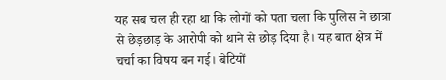यह सब चल ही रहा था कि लोगों को पता चला कि पुलिस ने छात्रा से छेड़छाड़ के आरोपी को थाने से छोड़ दिया है। यह बात क्षेत्र में चर्चा का विषय बन गई। बेटियों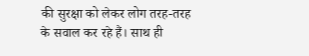की सुरक्षा को लेकर लोग तरह-तरह के सवाल कर रहे हैं। साथ ही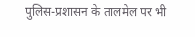पुलिस-प्रशासन के तालमेल पर भी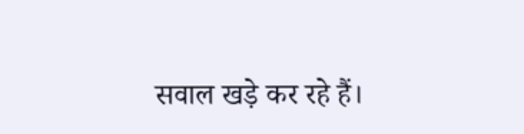सवाल खड़े कर रहे हैं।